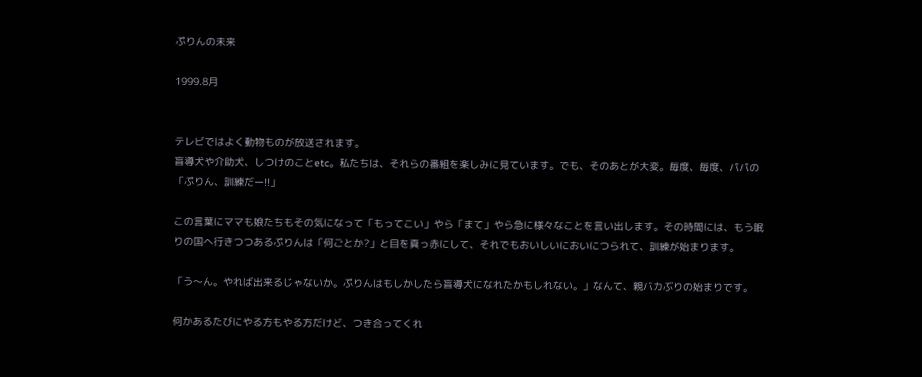ぷりんの未来

1999.8月


テレビではよく動物ものが放送されます。
盲導犬や介助犬、しつけのことetc。私たちは、それらの番組を楽しみに見ています。でも、そのあとが大変。毎度、毎度、パパの「ぷりん、訓練だー!!」

この言葉にママも娘たちもその気になって「もってこい」やら「まて」やら急に様々なことを言い出します。その時間には、もう眠りの国へ行きつつあるぷりんは「何ごとか?」と目を真っ赤にして、それでもおいしいにおいにつられて、訓練が始まります。

「う〜ん。やれば出来るじゃないか。ぷりんはもしかしたら盲導犬になれたかもしれない。」なんて、親バカぶりの始まりです。

何かあるたびにやる方もやる方だけど、つき合ってくれ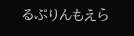るぷりんもえら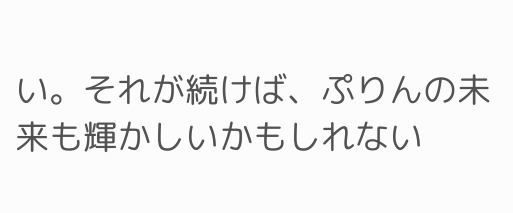い。それが続けば、ぷりんの未来も輝かしいかもしれない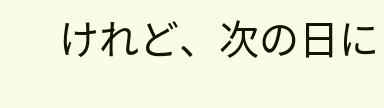けれど、次の日に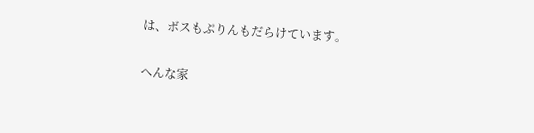は、ボスもぷりんもだらけています。

へんな家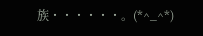族・・・・・・。(*^_^*)